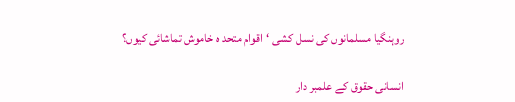روہنگیا مسلمانوں کی نسل کشی ‘اقوام متحد ہ خاموش تماشائی کیوں؟

انسانی حقوق کے علمبر دار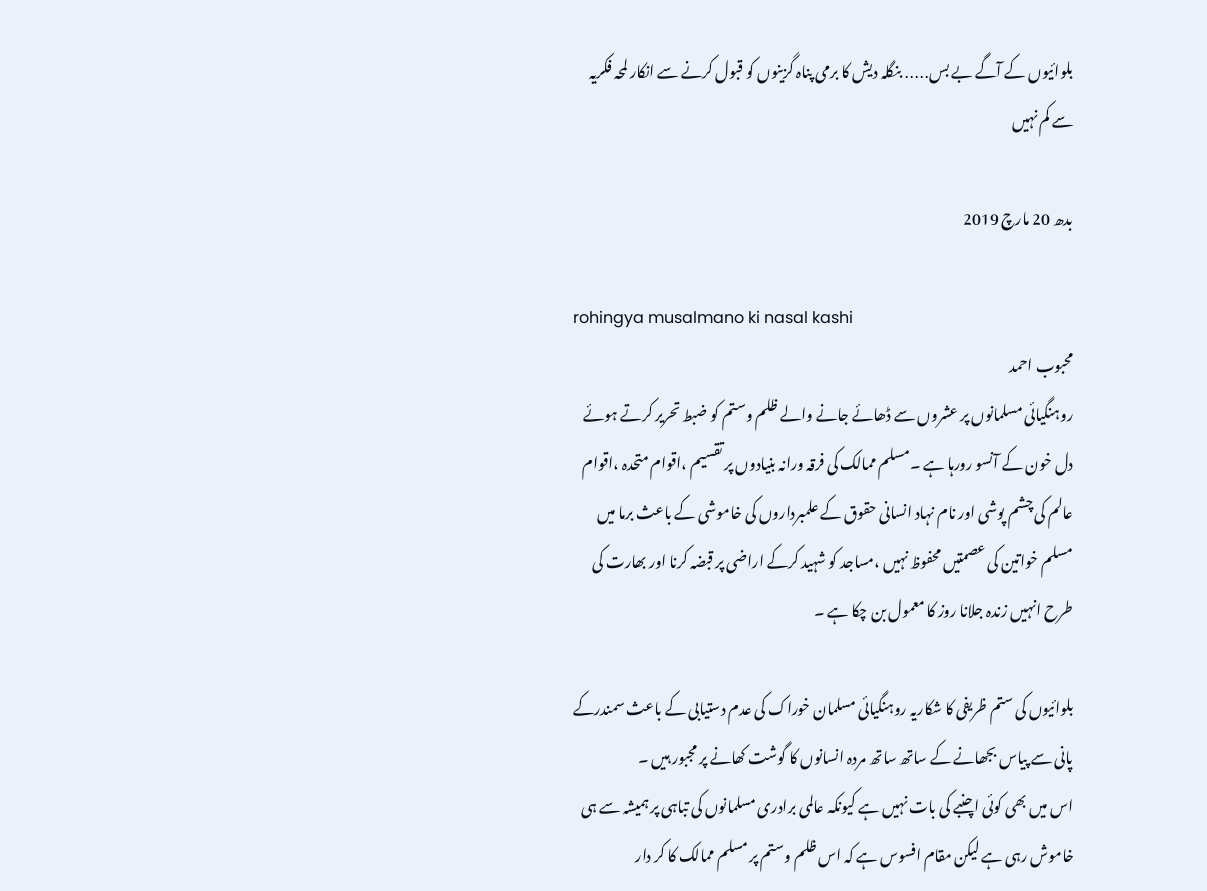بلوائیوں کے آگے بے بس․․․․․ بنگلہ دیش کا برمی پناہ گزینوں کو قبول کرنے سے انکار لمحہ فکریہ سے کم نہیں

بدھ 20 مارچ 2019

rohingya musalmano ki nasal kashi
محبوب احمد
روہنگیائی مسلمانوں پر عشروں سے ڈھائے جانے والے ظلم وستم کو ضبط تحریر کرتے ہوئے دل خون کے آنسو رورہا ہے ۔مسلم ممالک کی فرقہ ورانہ بنیادوں پر تقسیم ،اقوام متحدہ ،اقوام عالم کی چشم پوشی اور نام نہاد انسانی حقوق کے علمبرداروں کی خاموشی کے باعث برما میں مسلم خواتین کی عصمتیں محفوظ نہیں ،مساجد کو شہید کرکے اراضی پر قبضہ کرنا اور بھارت کی طرح انہیں زندہ جلانا روز کا معمول بن چکا ہے ۔

بلوائیوں کی ستم ظریفی کا شکاریہ روہنگیائی مسلمان خوراک کی عدم دستیابی کے باعث سمندرکے پانی سے پیاس بجھانے کے ساتھ ساتھ مردہ انسانوں کا گوشت کھانے پر مجبور ہیں ۔
اس میں بھی کوئی اچنبے کی بات نہیں ہے کیونکہ عالمی برادری مسلمانوں کی تباہی پر ہمیشہ سے ہی خاموش رہی ہے لیکن مقام افسوس ہے کہ اس ظلم وستم پر مسلم ممالک کا کر دار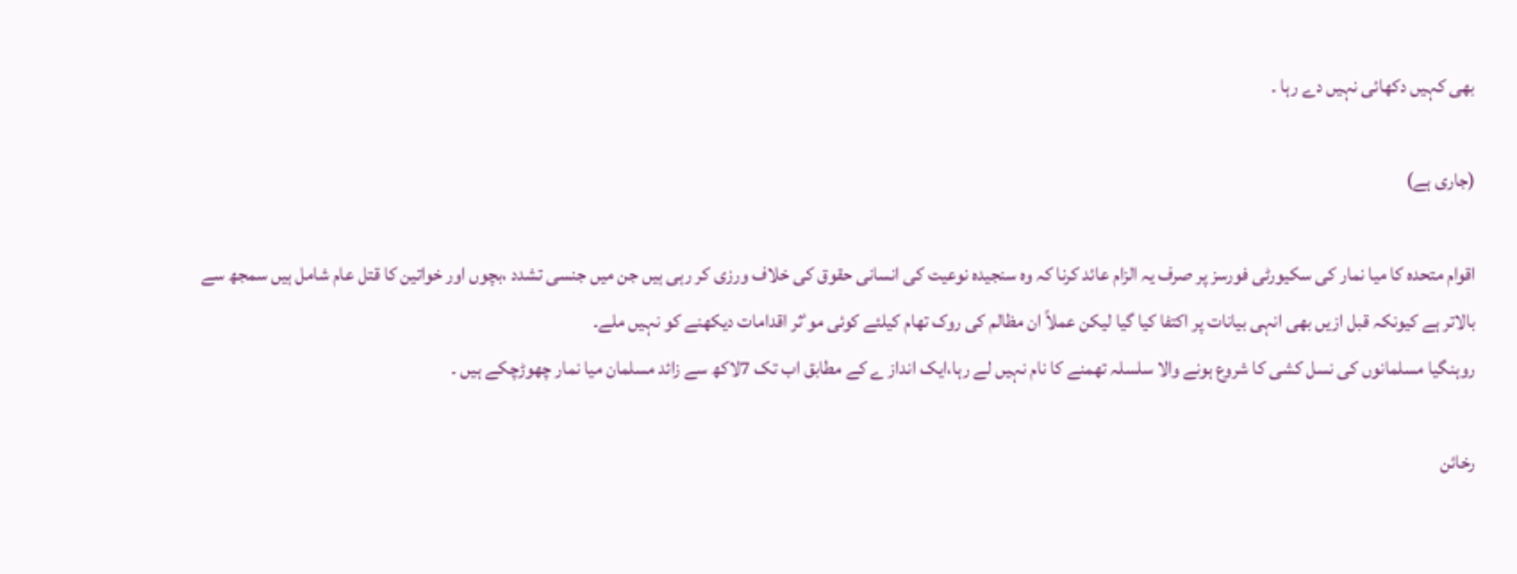بھی کہیں دکھائی نہیں دے رہا ۔

(جاری ہے)

اقوام متحدہ کا میا نمار کی سکیورٹی فورسز پر صرف یہ الزام عائد کرنا کہ وہ سنجیدہ نوعیت کی انسانی حقوق کی خلاف ورزی کر رہی ہیں جن میں جنسی تشدد ،بچوں اور خواتین کا قتل عام شامل ہیں سمجھ سے بالاتر ہے کیونکہ قبل ازیں بھی انہی بیانات پر اکتفا کیا گیا لیکن عملاً ان مظالم کی روک تھام کیلئے کوئی موٴثر اقدامات دیکھنے کو نہیں ملے۔
روہنگیا مسلمانوں کی نسل کشی کا شروع ہونے والا سلسلہ تھمنے کا نام نہیں لے رہا،ایک انداز ے کے مطابق اب تک 7لاکھ سے زائد مسلمان میا نمار چھوڑچکے ہیں ۔

رخائن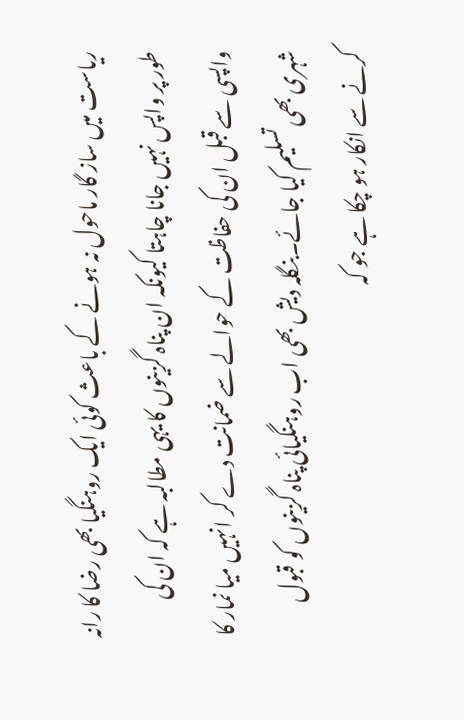ریاست میں ساز گار ماحول نہ ہونے کے باعث کوئی ایک روہنگیا بھی رضا کا رانہ طور پر واپس نہیں جانا چاہتا کیونکہ ان پناہ گزینوں کا یہی مطالبہ ہے کہ ان کی واپسی سے قبل ان کی حفاظت کے حوالے سے ضمانت دے کر انہیں میا نمار کا شہری بھی تسلیم کیا جائے۔بنگلہ دیش بھی اب روہنگیائی پناہ گزینوں کو قبول کرنے سے انکار ہو چکا ہے جو کہ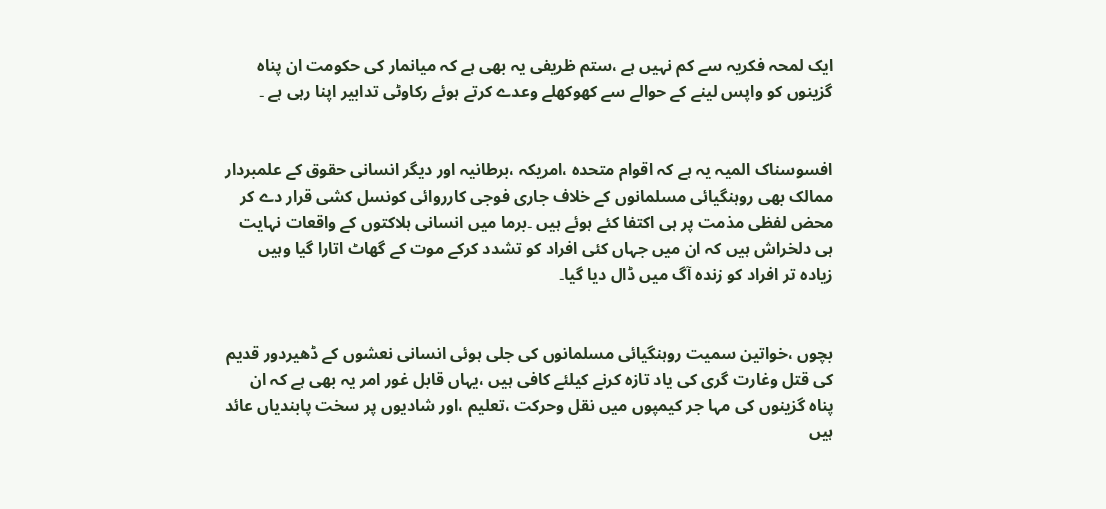ایک لمحہ فکریہ سے کم نہیں ہے ،ستم ظریفی یہ بھی ہے کہ میانمار کی حکومت ان پناہ گزینوں کو واپس لینے کے حوالے سے کھوکھلے وعدے کرتے ہوئے رکاوٹی تدابیر اپنا رہی ہے ۔


افسوسناک المیہ یہ ہے کہ اقوام متحدہ ،امریکہ ،برطانیہ اور دیگر انسانی حقوق کے علمبردار ممالک بھی روہنگیائی مسلمانوں کے خلاف جاری فوجی کارروائی کونسل کشی قرار دے کر محض لفظی مذمت پر ہی اکتفا کئے ہوئے ہیں ۔برما میں انسانی ہلاکتوں کے واقعات نہایت ہی دلخراش ہیں کہ ان میں جہاں کئی افراد کو تشدد کرکے موت کے گھاٹ اتارا گیا وہیں زیادہ تر افراد کو زندہ آگ میں ڈال دیا گیا۔


بچوں ،خواتین سمیت روہنگیائی مسلمانوں کی جلی ہوئی انسانی نعشوں کے ڈھیردور قدیم کی قتل وغارت گری کی یاد تازہ کرنے کیلئے کافی ہیں ،یہاں قابل غور امر یہ بھی ہے کہ ان پناہ گزینوں کی مہا جر کیمپوں میں نقل وحرکت ،تعلیم ،اور شادیوں پر سخت پابندیاں عائد ہیں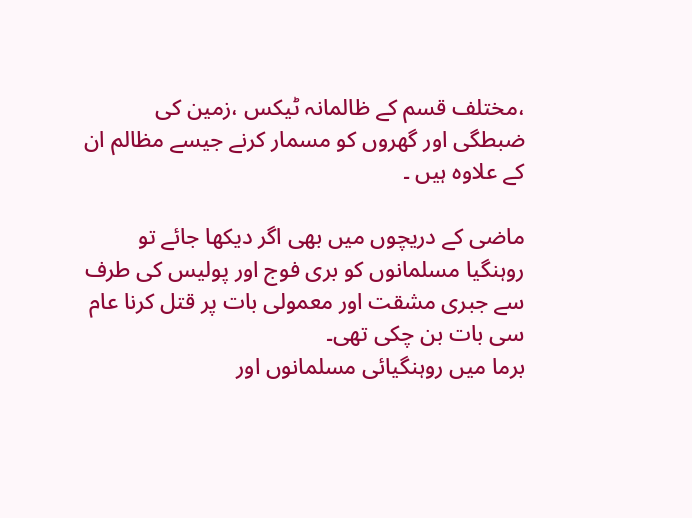،مختلف قسم کے ظالمانہ ٹیکس ،زمین کی ضبطگی اور گھروں کو مسمار کرنے جیسے مظالم ان کے علاوہ ہیں ۔

ماضی کے دریچوں میں بھی اگر دیکھا جائے تو روہنگیا مسلمانوں کو بری فوج اور پولیس کی طرف سے جبری مشقت اور معمولی بات پر قتل کرنا عام سی بات بن چکی تھی۔
برما میں روہنگیائی مسلمانوں اور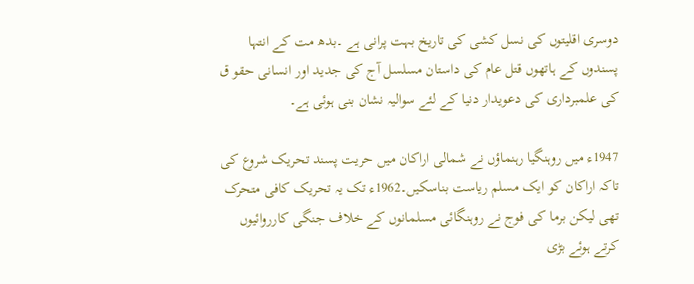دوسری اقلیتوں کی نسل کشی کی تاریخ بہت پرانی ہے ۔بدھ مت کے انتہا پسندوں کے ہاتھوں قتل عام کی داستان مسلسل آج کی جدید اور انسانی حقو ق کی علمبرداری کی دعویدار دنیا کے لئے سوالیہ نشان بنی ہوئی ہے۔

1947ء میں روہنگیا رہنماؤں نے شمالی اراکان میں حریت پسند تحریک شروع کی تاکہ اراکان کو ایک مسلم ریاست بناسکیں۔1962ء تک یہ تحریک کافی متحرک تھی لیکن برما کی فوج نے روہنگائی مسلمانوں کے خلاف جنگی کارروائیوں کرتے ہوئے بڑی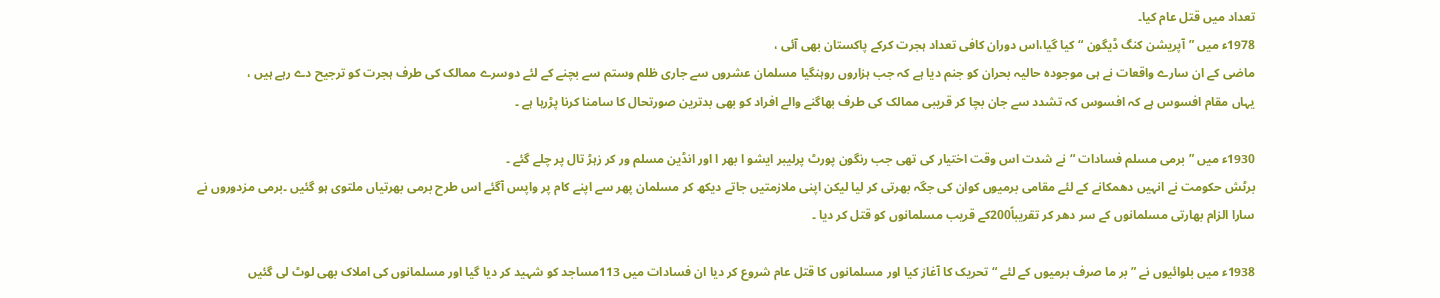تعداد میں قتل عام کیا۔
1978ء میں ”آپریشن کنگ ڈیگون “کیا گیا،اس دوران کافی تعداد ہجرت کرکے پاکستان بھی آئی ،
ماضی کے ان سارے واقعات نے ہی موجودہ حالیہ بحران کو جنم دیا ہے کہ جب ہزاروں روہنگیا مسلمان عشروں سے جاری ظلم وستم سے بچنے کے لئے دوسرے ممالک کی طرف ہجرت کو ترجیح دے رہے ہیں ،
یہاں مقام افسوس ہے کہ افسوس کہ تشدد سے جان بچا کر قریبی ممالک کی طرف بھاگنے والے افراد کو بھی بدترین صورتحال کا سامنا کرنا پڑرہا ہے ۔

1930ء میں ”برمی مسلم فسادات “نے شدت اس وقت اختیار کی تھی جب رنگون پورٹ پرلیبر ایشو ا بھر ا اور انڈین مسلم ور کر زہڑ تال پر چلے گئے ۔
برٹش حکومت نے انہیں دھمکانے کے لئے مقامی برمیوں کوان کی جگہ بھرتی کر لیا لیکن اپنی ملازمتیں جاتے دیکھ کر مسلمان پھر سے اپنے کام پر واپس آگئے اس طرح برمی بھرتیاں ملتوی ہو گئیں ۔برمی مزدوروں نے سارا الزام بھارتی مسلمانوں کے سر دھر کر تقریباً200کے قریب مسلمانوں کو قتل کر دیا ۔

1938ء میں بلوائیوں نے ”بر ما صرف برمیوں کے لئے “تحریک کا آغاز کیا اور مسلمانوں کا قتل عام شروع کر دیا ان فسادات میں 113مساجد کو شہید کر دیا گیا اور مسلمانوں کی املاک بھی لوٹ لی گئیں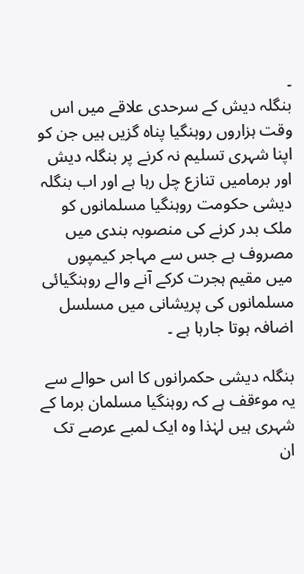۔
بنگلہ دیش کے سرحدی علاقے میں اس وقت ہزاروں روہنگیا پناہ گزیں ہیں جن کو اپنا شہری تسلیم نہ کرنے پر بنگلہ دیش اور برمامیں تنازع چل رہا ہے اور اب بنگلہ دیشی حکومت روہنگیا مسلمانوں کو ملک بدر کرنے کی منصوبہ بندی میں مصروف ہے جس سے مہاجر کیمپوں میں مقیم ہجرت کرکے آنے والے روہنگیائی مسلمانوں کی پریشانی میں مسلسل اضافہ ہوتا جارہا ہے ۔

بنگلہ دیشی حکمرانوں کا اس حوالے سے یہ موٴقف ہے کہ روہنگیا مسلمان برما کے شہری ہیں لہٰذا وہ ایک لمبے عرصے تک ان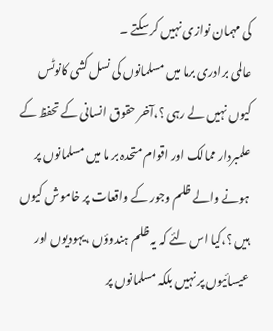کی مہمان نوازی نہیں کر سکتے ۔
عالمی برادری برما میں مسلمانوں کی نسل کشی کانوٹس کیوں نہیں لے رہی ؟،آخر حقوق انسانی کے تحفظ کے علمبردار ممالک اور اقوام متحدہ بر ما میں مسلمانوں پر ہونے والے ظلم وجور کے واقعات پر خاموش کیوں ہیں ؟،کیا اس لئے کہ یہ ظلم ہندوؤں ،یہودیوں اور عیسائیوں پر نہیں بلکہ مسلمانوں پر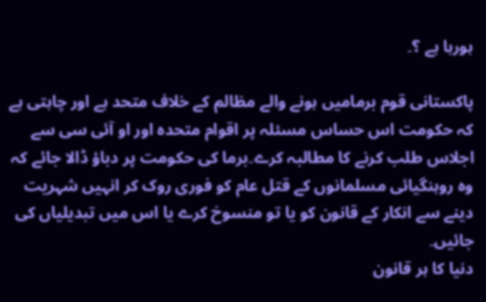ہورہا ہے ؟۔

پاکستانی قوم برمامیں ہونے والے مظالم کے خلاف متحد ہے اور چاہتی ہے کہ حکومت اس حساس مسئلہ پر اقوام متحدہ اور او آئی سی سے اجلاس طلب کرنے کا مطالبہ کرے۔برما کی حکومت پر دباؤ ڈالا جائے کہ وہ روہنگیائی مسلمانوں کے قتل عام کو فوری روک کر انہیں شہریت دینے سے انکار کے قانون کو یا تو منسوخ کرے یا اس میں تبدیلیاں کی جائیں۔
دنیا کا ہر قانون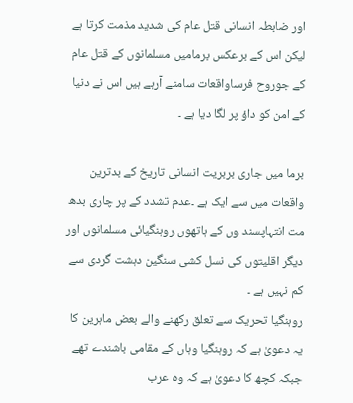اور ضابطہ انسانی قتل عام کی شدید مذمت کرتا ہے لیکن اس کے برعکس برمامیں مسلمانوں کے قتل عام کے جوروح فرساواقعات سامنے آرہے ہیں اس نے دنیا کے امن کو داؤ پر لگا دیا ہے ۔

برما میں جاری بربریت انسانی تاریخ کے بدترین واقعات میں سے ایک ہے ۔عدم تشدد کے پر چاری بدھ مت انتہاپسند وں کے ہاتھوں روہنگیائی مسلمانوں اور دیگر اقلیتوں کی نسل کشی سنگین دہشت گردی سے کم نہیں ہے ۔
روہنگیا تحریک سے تعلق رکھنے والے بعض ماہرین کا یہ دعویٰ ہے کہ روہنگیا وہاں کے مقامی باشندے تھے جبکہ کچھ کا دعویٰ ہے کہ وہ عرب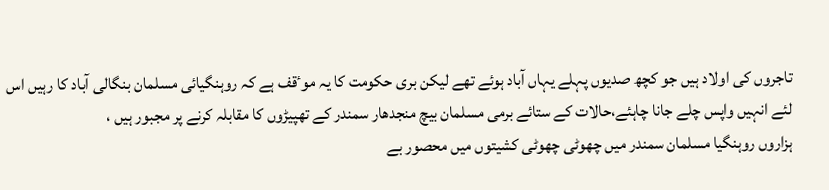تاجروں کی اولاد ہیں جو کچھ صدیوں پہلے یہاں آباد ہوئے تھے لیکن بری حکومت کا یہ موٴقف ہے کہ روہنگیائی مسلمان بنگالی آباد کا رہیں اس لئے انہیں واپس چلے جانا چاہئے،حالات کے ستائے برمی مسلمان بیچ منجدھار سمندر کے تھپیڑوں کا مقابلہ کرنے پر مجبور ہیں ،
ہزاروں روہنگیا مسلمان سمندر میں چھوٹی چھوٹی کشیتوں میں محصور بے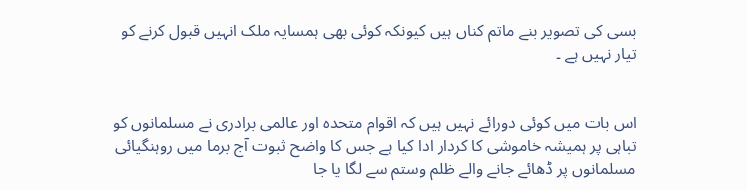بسی کی تصویر بنے ماتم کناں ہیں کیونکہ کوئی بھی ہمسایہ ملک انہیں قبول کرنے کو تیار نہیں ہے ۔


اس بات میں کوئی دورائے نہیں ہیں کہ اقوام متحدہ اور عالمی برادری نے مسلمانوں کو تباہی پر ہمیشہ خاموشی کا کردار ادا کیا ہے جس کا واضح ثبوت آج برما میں روہنگیائی مسلمانوں پر ڈھائے جانے والے ظلم وستم سے لگا یا جا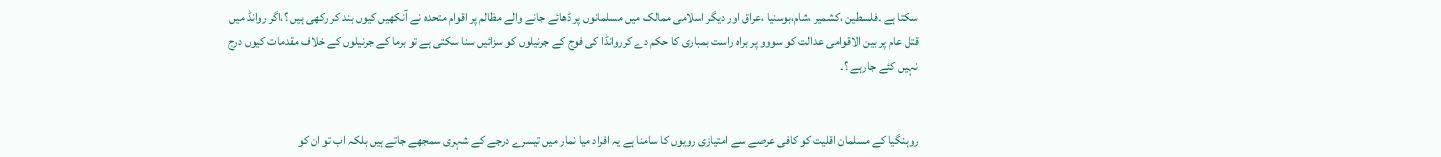سکتا ہے ۔فلسطین ،کشمیر ،شام،بوسنیا ،عراق اور دیگر اسلامی ممالک میں مسلمانوں پر ڈھائے جانے والے مظالم پر اقوام متحدہ نے آنکھیں کیوں بند کر رکھی ہیں ؟،اگر روانڈ میں قتل عام پر بین الاقوامی عدالت کو سووو پر براہ راست بمباری کا حکم دے کرروانڈا کی فوج کے جرنیلوں کو سزائیں سنا سکتی ہے تو برما کے جرنیلوں کے خلاف مقدمات کیوں درج نہیں کئے جارہے ؟۔


روہنگیا کے مسلمان اقلیت کو کافی عرصے سے امتیازی رویوں کا سامنا ہے یہ افراد میا نمار میں تیسرے درجے کے شہری سمجھے جاتے ہیں بلکہ اب تو ان کو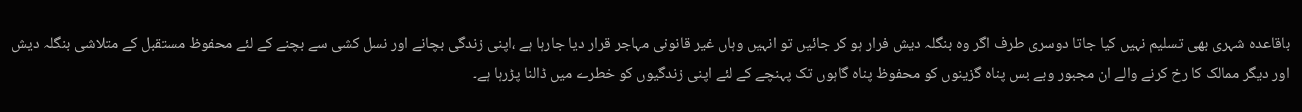باقاعدہ شہری بھی تسلیم نہیں کیا جاتا دوسری طرف اگر وہ بنگلہ دیش فرار ہو کر جائیں تو انہیں وہاں غیر قانونی مہاجر قرار دیا جارہا ہے ،اپنی زندگی بچانے اور نسل کشی سے بچنے کے لئے محفوظ مستقبل کے متلاشی بنگلہ دیش اور دیگر ممالک کا رخ کرنے والے ان مجبور وبے بس پناہ گزینوں کو محفوظ پناہ گاہوں تک پہنچے کے لئے اپنی زندگیوں کو خطرے میں ڈالنا پڑرہا ہے۔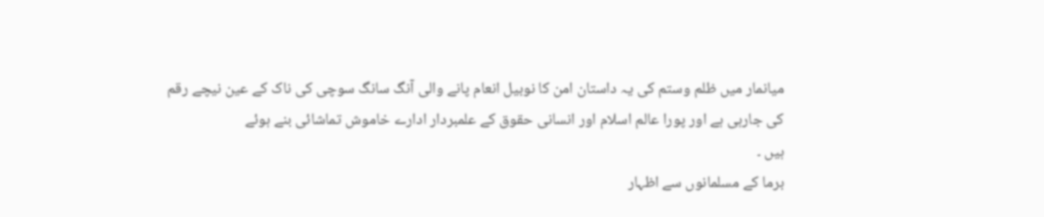میانمار میں ظلم وستم کی یہ داستان امن کا نوبیل انعام پانے والی آنگ سانگ سوچی کی ناک کے عین نیچے رقم کی جارہی ہے اور پورا عالم اسلام اور انسانی حقوق کے علمبردار ادارے خاموش تماشائی بنے ہوئے
ہیں ۔
برما کے مسلمانوں سے اظہار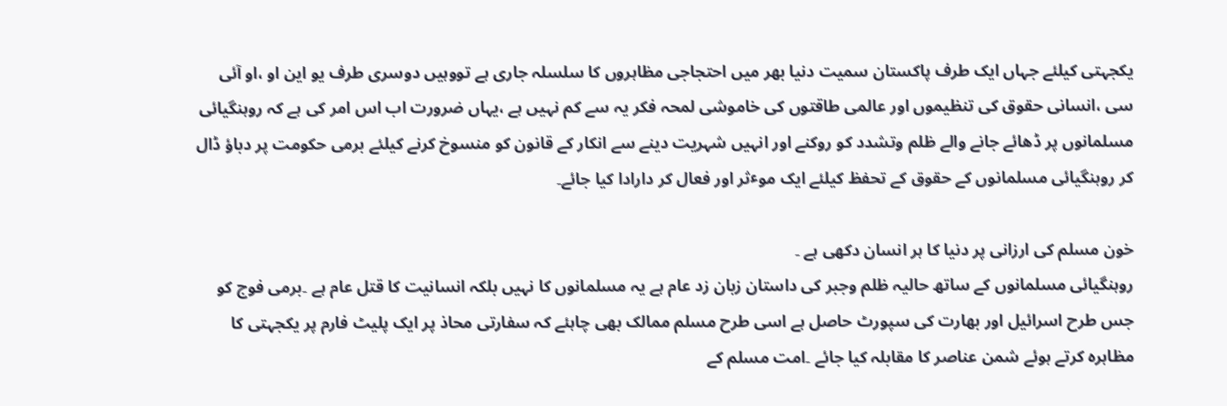یکجہتی کیلئے جہاں ایک طرف پاکستان سمیت دنیا بھر میں احتجاجی مظاہروں کا سلسلہ جاری ہے تووہیں دوسری طرف یو این او ،او آئی سی ،انسانی حقوق کی تنظیموں اور عالمی طاقتوں کی خاموشی لمحہ فکر یہ سے کم نہیں ہے ،یہاں ضرورت اب اس امر کی ہے کہ روہنگیائی مسلمانوں پر ڈھائے جانے والے ظلم وتشدد کو روکنے اور انہیں شہریت دینے سے انکار کے قانون کو منسوخ کرنے کیلئے برمی حکومت پر دباؤ ڈال کر روہنگیائی مسلمانوں کے حقوق کے تحفظ کیلئے ایک موٴثر اور فعال کر دارادا کیا جائے۔

خون مسلم کی ارزانی پر دنیا کا ہر انسان دکھی ہے ۔
روہنگیائی مسلمانوں کے ساتھ حالیہ ظلم وجبر کی داستان زبان زد عام ہے یہ مسلمانوں کا نہیں بلکہ انسانیت کا قتل عام ہے ۔برمی فوج کو جس طرح اسرائیل اور بھارت کی سپورٹ حاصل ہے اسی طرح مسلم ممالک بھی چاہئے کہ سفارتی محاذ پر ایک پلیٹ فارم پر یکجہتی کا مظاہرہ کرتے ہوئے شمن عناصر کا مقابلہ کیا جائے ۔امت مسلم کے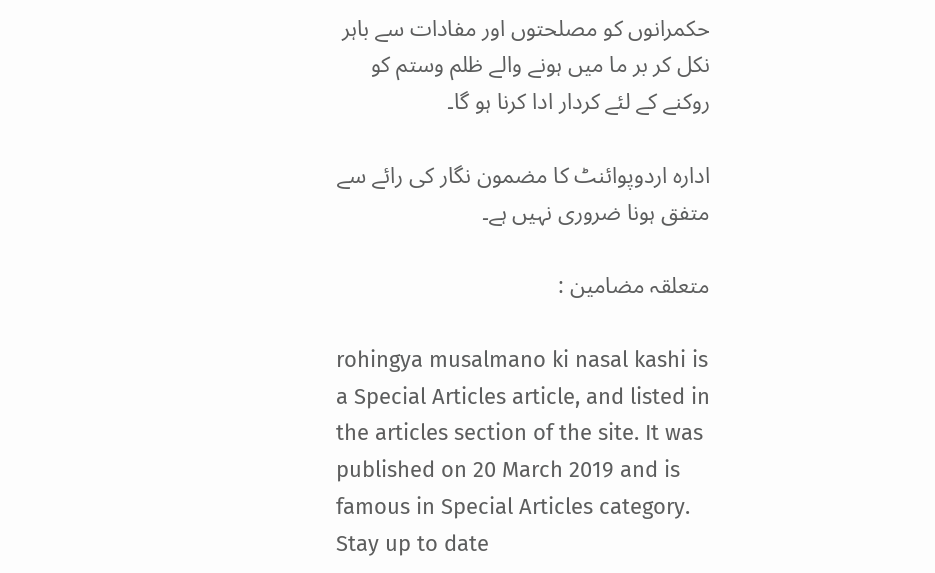حکمرانوں کو مصلحتوں اور مفادات سے باہر نکل کر بر ما میں ہونے والے ظلم وستم کو روکنے کے لئے کردار ادا کرنا ہو گا۔

ادارہ اردوپوائنٹ کا مضمون نگار کی رائے سے متفق ہونا ضروری نہیں ہے۔

متعلقہ مضامین :

rohingya musalmano ki nasal kashi is a Special Articles article, and listed in the articles section of the site. It was published on 20 March 2019 and is famous in Special Articles category. Stay up to date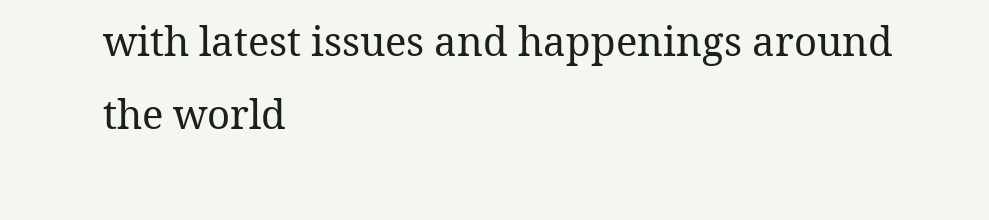with latest issues and happenings around the world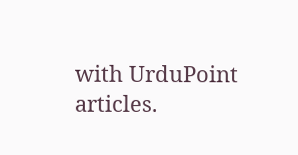with UrduPoint articles.